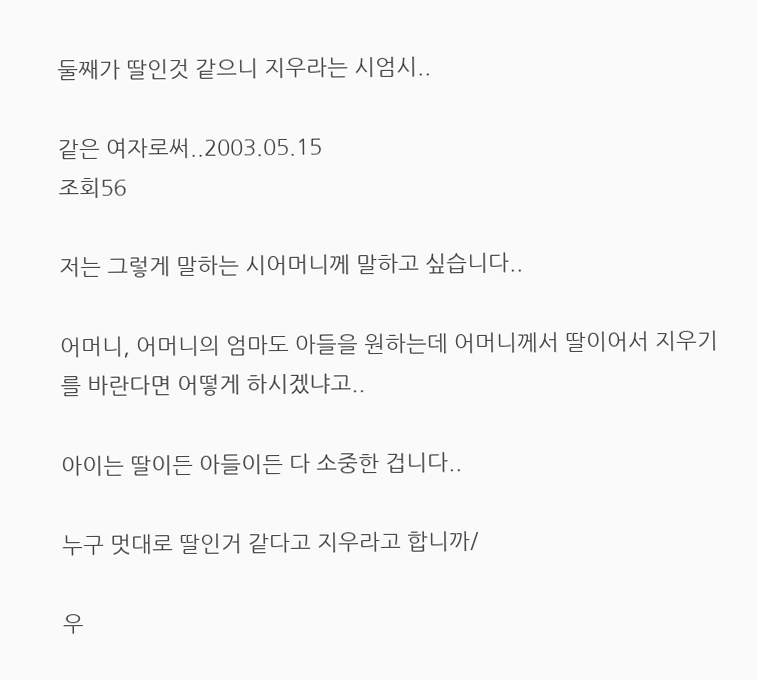둘째가 딸인것 같으니 지우라는 시엄시..

같은 여자로써..2003.05.15
조회56

저는 그렇게 말하는 시어머니께 말하고 싶습니다..

어머니, 어머니의 엄마도 아들을 원하는데 어머니께서 딸이어서 지우기를 바란다면 어떻게 하시겠냐고..

아이는 딸이든 아들이든 다 소중한 겁니다..

누구 멋대로 딸인거 같다고 지우라고 합니까/

우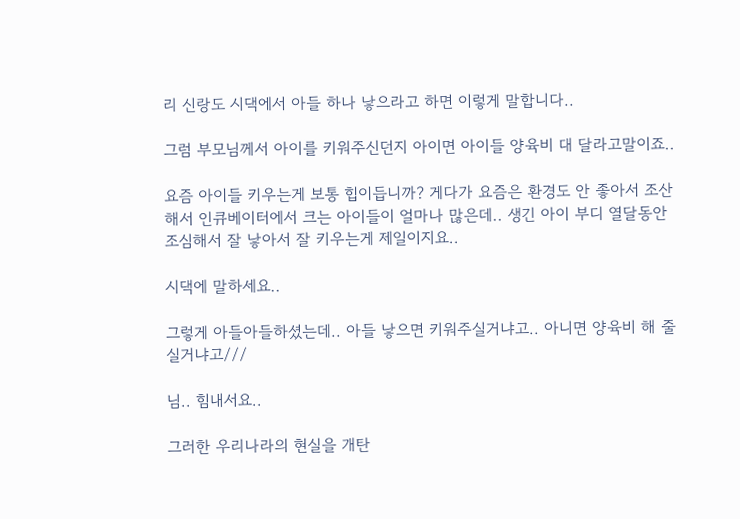리 신랑도 시댁에서 아들 하나 낳으라고 하면 이렇게 말합니다..

그럼 부모님께서 아이를 키워주신던지 아이면 아이들 양육비 대 달라고말이죠..

요즘 아이들 키우는게 보통 힙이듭니까? 게다가 요즘은 환경도 안 좋아서 조산해서 인큐베이터에서 크는 아이들이 얼마나 많은데.. 생긴 아이 부디 열달동안 조심해서 잘 낳아서 잘 키우는게 제일이지요..

시댁에 말하세요..

그렇게 아들아들하셨는데.. 아들 낳으면 키워주실거냐고.. 아니면 양육비 해 줄실거냐고///

님.. 힘내서요..

그러한 우리나라의 현실을 개탄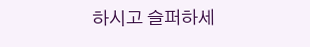하시고 슬퍼하세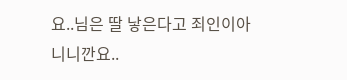요..님은 딸 낳은다고 죄인이아니니깐요..